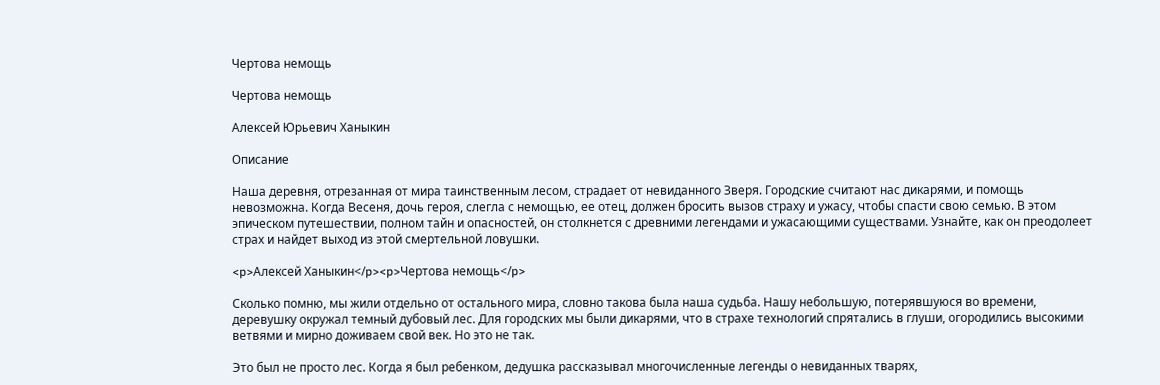Чертова немощь

Чертова немощь

Алексей Юрьевич Ханыкин

Описание

Наша деревня, отрезанная от мира таинственным лесом, страдает от невиданного Зверя. Городские считают нас дикарями, и помощь невозможна. Когда Весеня, дочь героя, слегла с немощью, ее отец, должен бросить вызов страху и ужасу, чтобы спасти свою семью. В этом эпическом путешествии, полном тайн и опасностей, он столкнется с древними легендами и ужасающими существами. Узнайте, как он преодолеет страх и найдет выход из этой смертельной ловушки.

<p>Алексей Ханыкин</p><p>Чертова немощь</p>

Сколько помню, мы жили отдельно от остального мира, словно такова была наша судьба. Нашу небольшую, потерявшуюся во времени, деревушку окружал темный дубовый лес. Для городских мы были дикарями, что в страхе технологий спрятались в глуши, огородились высокими ветвями и мирно доживаем свой век. Но это не так.

Это был не просто лес. Когда я был ребенком, дедушка рассказывал многочисленные легенды о невиданных тварях,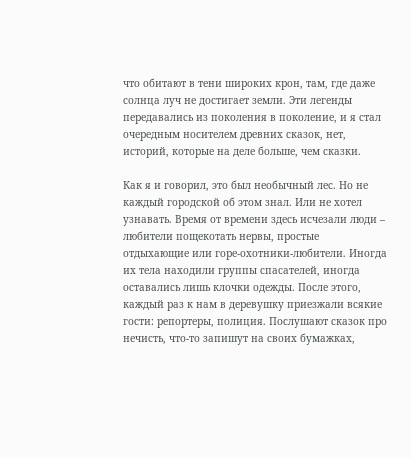что обитают в тени широких крон, там, где даже солнца луч не достигает земли. Эти легенды передавались из поколения в поколение, и я стал очередным носителем древних сказок, нет, историй, которые на деле больше, чем сказки.

Как я и говорил, это был необычный лес. Но не каждый городской об этом знал. Или не хотел узнавать. Время от времени здесь исчезали люди – любители пощекотать нервы, простые отдыхающие или горе-охотники-любители. Иногда их тела находили группы спасателей, иногда оставались лишь клочки одежды. После этого, каждый раз к нам в деревушку приезжали всякие гости: репортеры, полиция. Послушают сказок про нечисть, что-то запишут на своих бумажках,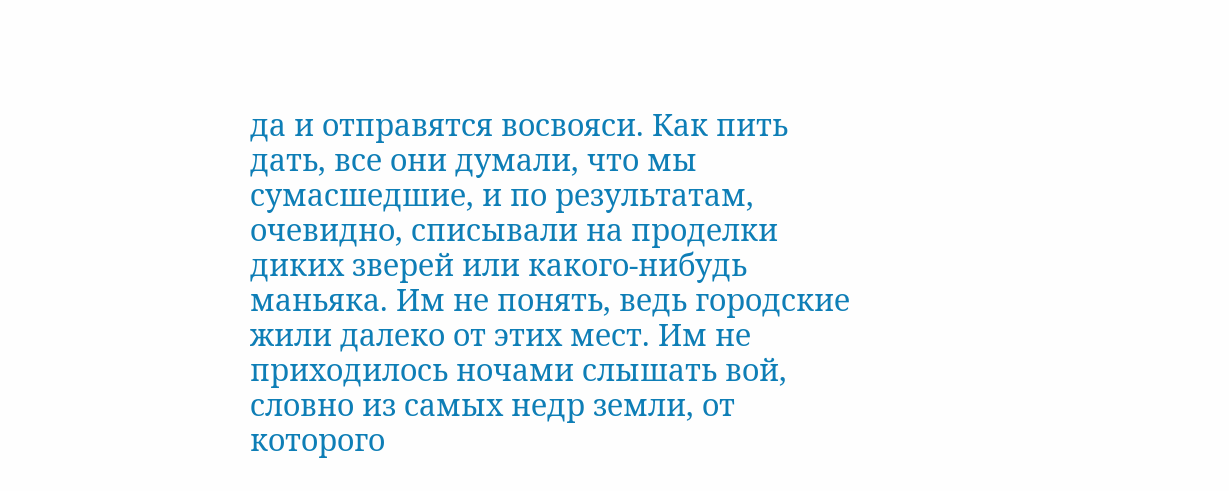да и отправятся восвояси. Как пить дать, все они думали, что мы сумасшедшие, и по результатам, очевидно, списывали на проделки диких зверей или какого-нибудь маньяка. Им не понять, ведь городские жили далеко от этих мест. Им не приходилось ночами слышать вой, словно из самых недр земли, от которого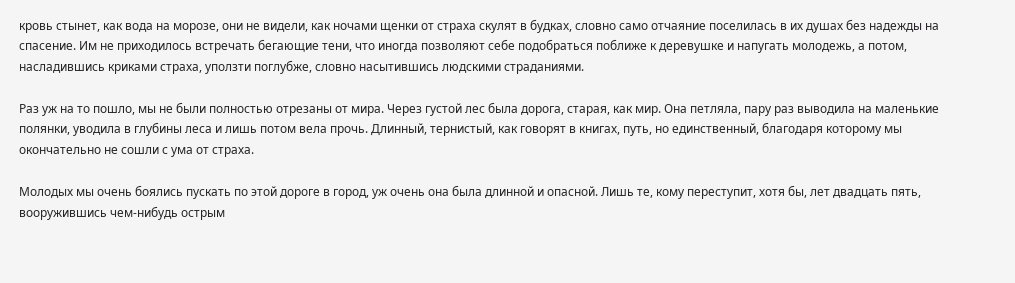кровь стынет, как вода на морозе, они не видели, как ночами щенки от страха скулят в будках, словно само отчаяние поселилась в их душах без надежды на спасение. Им не приходилось встречать бегающие тени, что иногда позволяют себе подобраться поближе к деревушке и напугать молодежь, а потом, насладившись криками страха, уползти поглубже, словно насытившись людскими страданиями.

Раз уж на то пошло, мы не были полностью отрезаны от мира. Через густой лес была дорога, старая, как мир. Она петляла, пару раз выводила на маленькие полянки, уводила в глубины леса и лишь потом вела прочь. Длинный, тернистый, как говорят в книгах, путь, но единственный, благодаря которому мы окончательно не сошли с ума от страха.

Молодых мы очень боялись пускать по этой дороге в город, уж очень она была длинной и опасной. Лишь те, кому переступит, хотя бы, лет двадцать пять, вооружившись чем-нибудь острым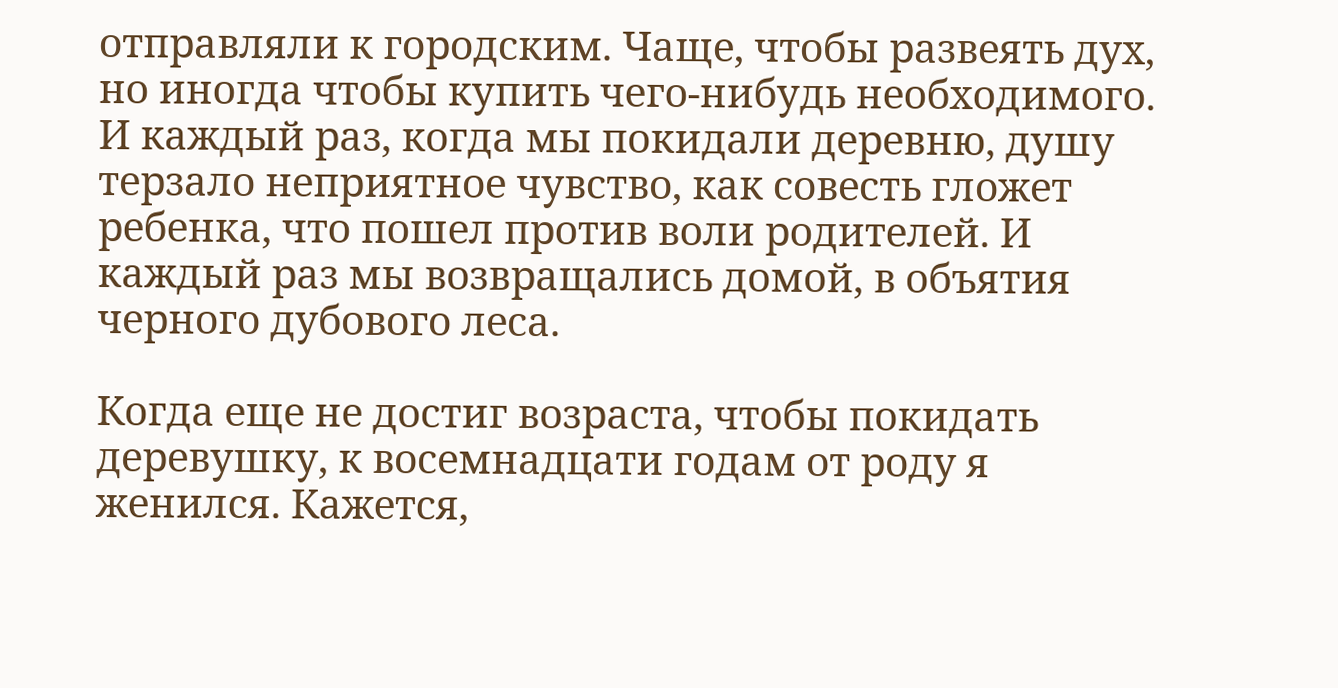отправляли к городским. Чаще, чтобы развеять дух, но иногда чтобы купить чего-нибудь необходимого. И каждый раз, когда мы покидали деревню, душу терзало неприятное чувство, как совесть гложет ребенка, что пошел против воли родителей. И каждый раз мы возвращались домой, в объятия черного дубового леса.

Когда еще не достиг возраста, чтобы покидать деревушку, к восемнадцати годам от роду я женился. Кажется,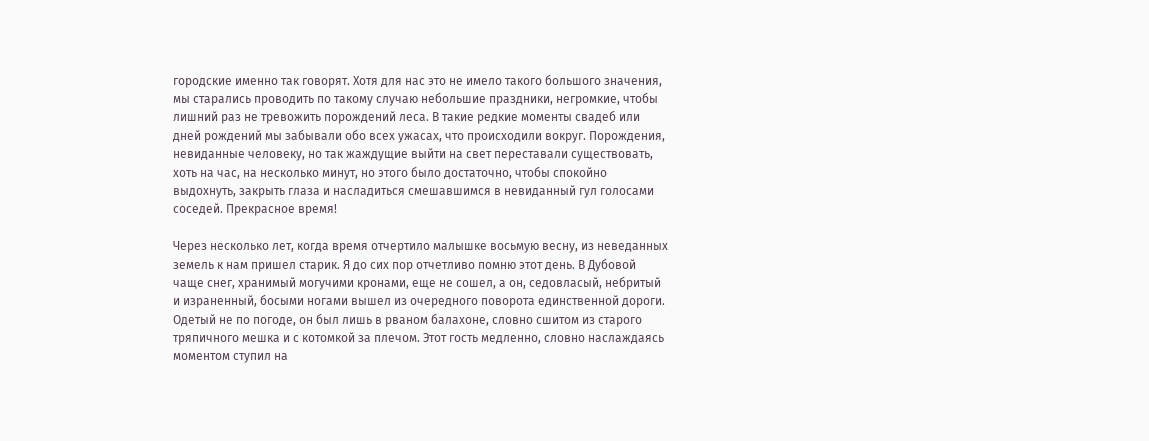городские именно так говорят. Хотя для нас это не имело такого большого значения, мы старались проводить по такому случаю небольшие праздники, негромкие, чтобы лишний раз не тревожить порождений леса. В такие редкие моменты свадеб или дней рождений мы забывали обо всех ужасах, что происходили вокруг. Порождения, невиданные человеку, но так жаждущие выйти на свет переставали существовать, хоть на час, на несколько минут, но этого было достаточно, чтобы спокойно выдохнуть, закрыть глаза и насладиться смешавшимся в невиданный гул голосами соседей. Прекрасное время!

Через несколько лет, когда время отчертило малышке восьмую весну, из неведанных земель к нам пришел старик. Я до сих пор отчетливо помню этот день. В Дубовой чаще снег, хранимый могучими кронами, еще не сошел, а он, седовласый, небритый и израненный, босыми ногами вышел из очередного поворота единственной дороги. Одетый не по погоде, он был лишь в рваном балахоне, словно сшитом из старого тряпичного мешка и с котомкой за плечом. Этот гость медленно, словно наслаждаясь моментом ступил на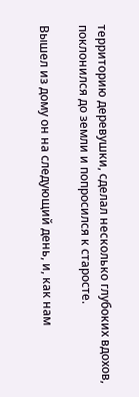территорию деревушки, сделал несколько глубоких вдохов, поклонился до земли и попросился к старосте.

Вышел из дому он на следующий день, и, как нам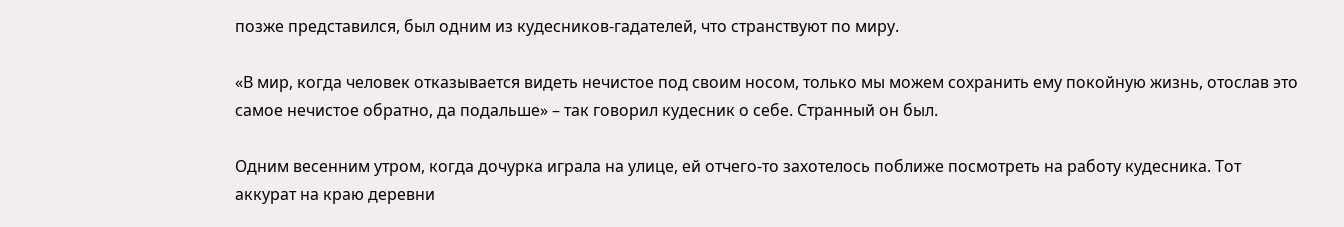позже представился, был одним из кудесников-гадателей, что странствуют по миру.

«В мир, когда человек отказывается видеть нечистое под своим носом, только мы можем сохранить ему покойную жизнь, отослав это самое нечистое обратно, да подальше» – так говорил кудесник о себе. Странный он был.

Одним весенним утром, когда дочурка играла на улице, ей отчего-то захотелось поближе посмотреть на работу кудесника. Тот аккурат на краю деревни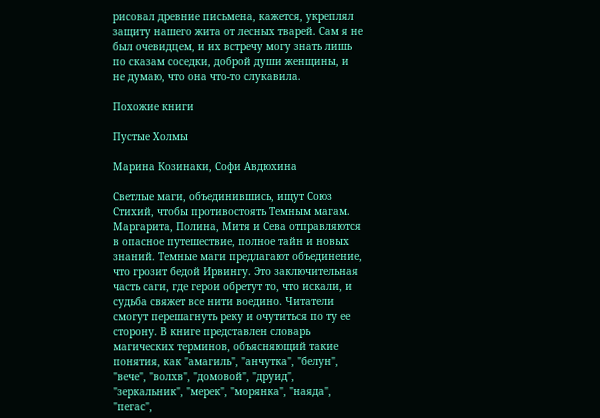рисовал древние письмена, кажется, укреплял защиту нашего жита от лесных тварей. Сам я не был очевидцем, и их встречу могу знать лишь по сказам соседки, доброй души женщины, и не думаю, что она что-то слукавила.

Похожие книги

Пустые Холмы

Марина Козинаки, Софи Авдюхина

Светлые маги, объединившись, ищут Союз Стихий, чтобы противостоять Темным магам. Маргарита, Полина, Митя и Сева отправляются в опасное путешествие, полное тайн и новых знаний. Темные маги предлагают объединение, что грозит бедой Ирвингу. Это заключительная часть саги, где герои обретут то, что искали, и судьба свяжет все нити воедино. Читатели смогут перешагнуть реку и очутиться по ту ее сторону. В книге представлен словарь магических терминов, объясняющий такие понятия, как "амагиль", "анчутка", "белун", "вече", "волхв", "домовой", "друид", "зеркальник", "мерек", "морянка", "наяда", "пегас",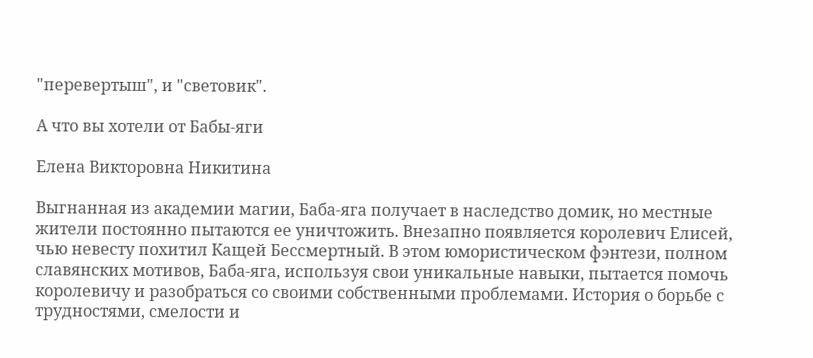"перевертыш", и "световик".

А что вы хотели от Бабы-яги

Елена Викторовна Никитина

Выгнанная из академии магии, Баба-яга получает в наследство домик, но местные жители постоянно пытаются ее уничтожить. Внезапно появляется королевич Елисей, чью невесту похитил Кащей Бессмертный. В этом юмористическом фэнтези, полном славянских мотивов, Баба-яга, используя свои уникальные навыки, пытается помочь королевичу и разобраться со своими собственными проблемами. История о борьбе с трудностями, смелости и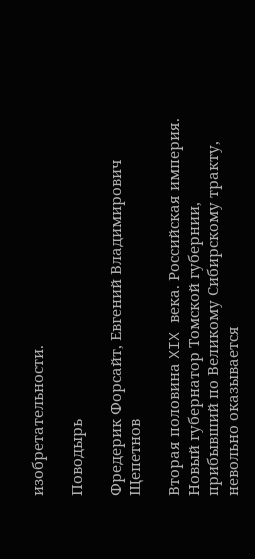изобретательности.

Поводырь

Фредерик Форсайт, Евгений Владимирович Щепетнов

Вторая половина XIX века. Российская империя. Новый губернатор Томской губернии, прибывший по Великому Сибирскому тракту, невольно оказывается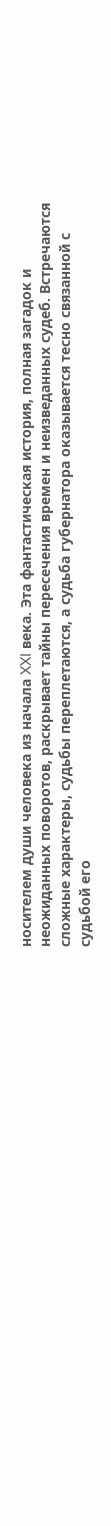носителем души человека из начала XXI века. Эта фантастическая история, полная загадок и неожиданных поворотов, раскрывает тайны пересечения времен и неизведанных судеб. Встречаются сложные характеры, судьбы переплетаются, а судьба губернатора оказывается тесно связанной с судьбой его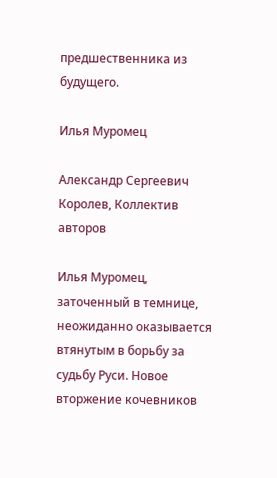предшественника из будущего.

Илья Муромец

Александр Сергеевич Королев, Коллектив авторов

Илья Муромец, заточенный в темнице, неожиданно оказывается втянутым в борьбу за судьбу Руси. Новое вторжение кочевников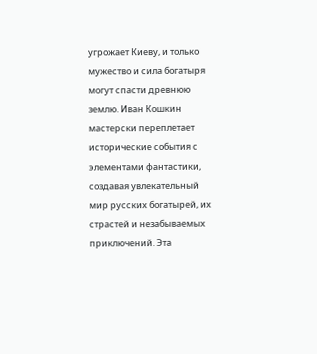угрожает Киеву, и только мужество и сила богатыря могут спасти древнюю землю. Иван Кошкин мастерски переплетает исторические события с элементами фантастики, создавая увлекательный мир русских богатырей, их страстей и незабываемых приключений. Эта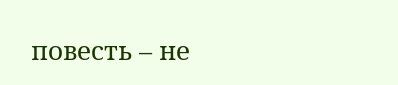повесть – не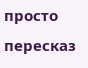просто пересказ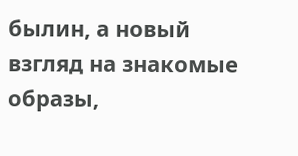былин, а новый взгляд на знакомые образы,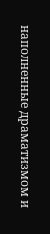наполненные драматизмом и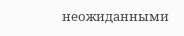неожиданными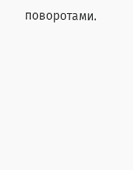поворотами.